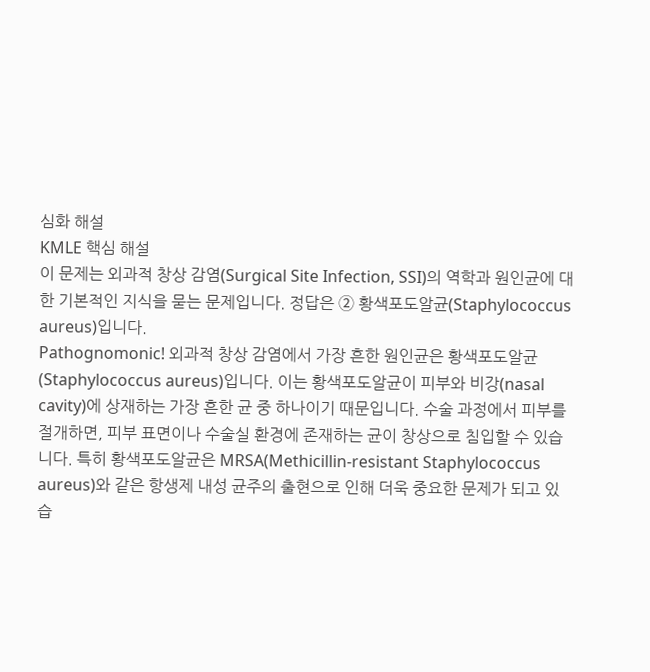심화 해설
KMLE 핵심 해설
이 문제는 외과적 창상 감염(Surgical Site Infection, SSI)의 역학과 원인균에 대한 기본적인 지식을 묻는 문제입니다. 정답은 ② 황색포도알균(Staphylococcus aureus)입니다.
Pathognomonic! 외과적 창상 감염에서 가장 흔한 원인균은 황색포도알균(Staphylococcus aureus)입니다. 이는 황색포도알균이 피부와 비강(nasal cavity)에 상재하는 가장 흔한 균 중 하나이기 때문입니다. 수술 과정에서 피부를 절개하면, 피부 표면이나 수술실 환경에 존재하는 균이 창상으로 침입할 수 있습니다. 특히 황색포도알균은 MRSA(Methicillin-resistant Staphylococcus aureus)와 같은 항생제 내성 균주의 출현으로 인해 더욱 중요한 문제가 되고 있습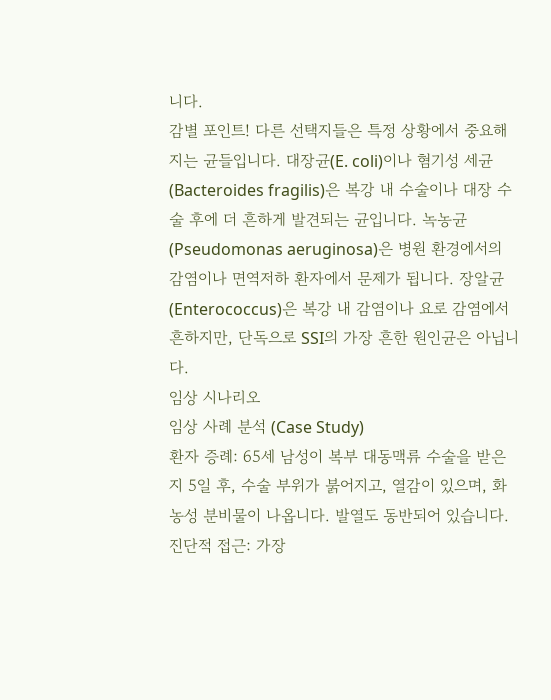니다.
감별 포인트! 다른 선택지들은 특정 상황에서 중요해지는 균들입니다. 대장균(E. coli)이나 혐기성 세균(Bacteroides fragilis)은 복강 내 수술이나 대장 수술 후에 더 흔하게 발견되는 균입니다. 녹농균(Pseudomonas aeruginosa)은 병원 환경에서의 감염이나 면역저하 환자에서 문제가 됩니다. 장알균(Enterococcus)은 복강 내 감염이나 요로 감염에서 흔하지만, 단독으로 SSI의 가장 흔한 원인균은 아닙니다.
임상 시나리오
임상 사례 분석 (Case Study)
환자 증례: 65세 남성이 복부 대동맥류 수술을 받은 지 5일 후, 수술 부위가 붉어지고, 열감이 있으며, 화농성 분비물이 나옵니다. 발열도 동반되어 있습니다.
진단적 접근: 가장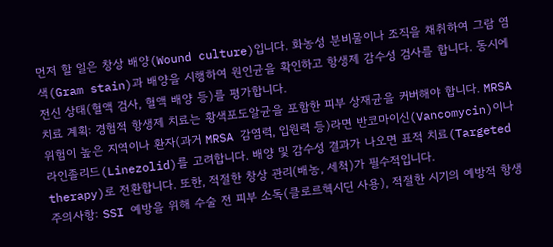먼저 할 일은 창상 배양(Wound culture)입니다. 화농성 분비물이나 조직을 채취하여 그람 염색(Gram stain)과 배양을 시행하여 원인균을 확인하고 항생제 감수성 검사를 합니다. 동시에 전신 상태(혈액 검사, 혈액 배양 등)를 평가합니다.
치료 계획: 경험적 항생제 치료는 황색포도알균을 포함한 피부 상재균을 커버해야 합니다. MRSA 위험이 높은 지역이나 환자(과거 MRSA 감염력, 입원력 등)라면 반코마이신(Vancomycin)이나 라인졸리드(Linezolid)를 고려합니다. 배양 및 감수성 결과가 나오면 표적 치료(Targeted therapy)로 전환합니다. 또한, 적절한 창상 관리(배농, 세척)가 필수적입니다.
주의사항: SSI 예방을 위해 수술 전 피부 소독(클로르헥시딘 사용), 적절한 시기의 예방적 항생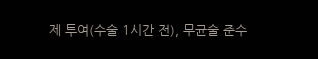제 투여(수술 1시간 전), 무균술 준수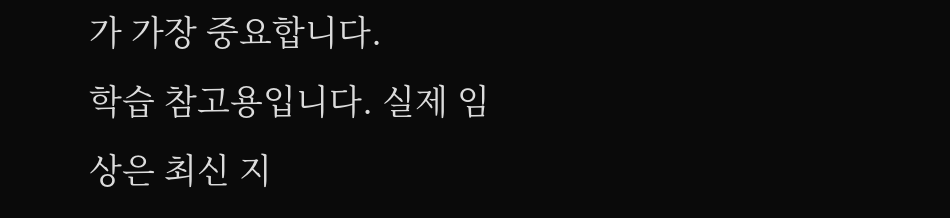가 가장 중요합니다.
학습 참고용입니다. 실제 임상은 최신 지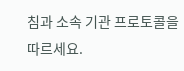침과 소속 기관 프로토콜을 따르세요.